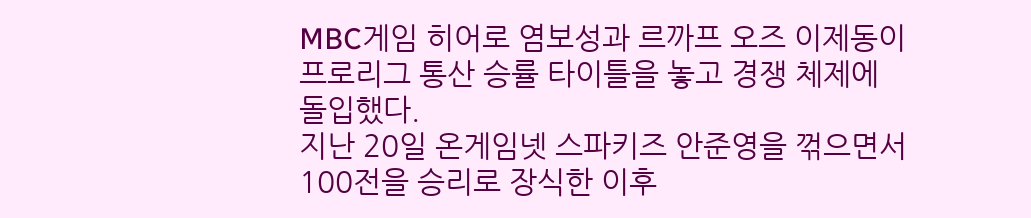MBC게임 히어로 염보성과 르까프 오즈 이제동이 프로리그 통산 승률 타이틀을 놓고 경쟁 체제에 돌입했다.
지난 20일 온게임넷 스파키즈 안준영을 꺾으면서 100전을 승리로 장식한 이후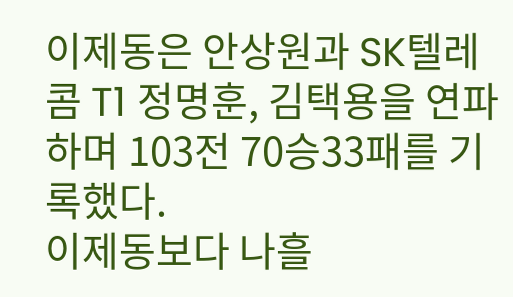이제동은 안상원과 SK텔레콤 T1 정명훈, 김택용을 연파하며 103전 70승33패를 기록했다.
이제동보다 나흘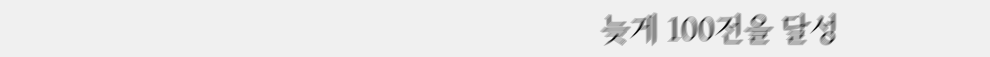늦게 100전을 달성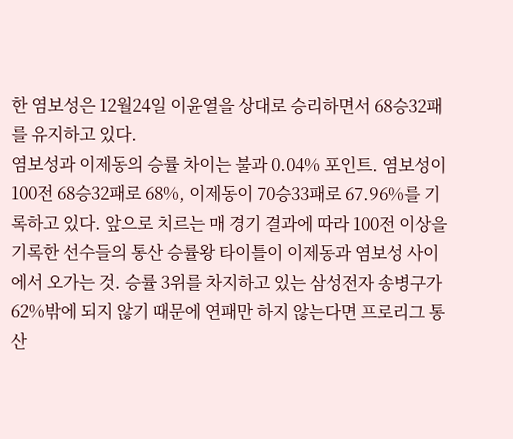한 염보성은 12월24일 이윤열을 상대로 승리하면서 68승32패를 유지하고 있다.
염보성과 이제동의 승률 차이는 불과 0.04% 포인트. 염보성이 100전 68승32패로 68%, 이제동이 70승33패로 67.96%를 기록하고 있다. 앞으로 치르는 매 경기 결과에 따라 100전 이상을 기록한 선수들의 통산 승률왕 타이틀이 이제동과 염보성 사이에서 오가는 것. 승률 3위를 차지하고 있는 삼성전자 송병구가 62%밖에 되지 않기 때문에 연패만 하지 않는다면 프로리그 통산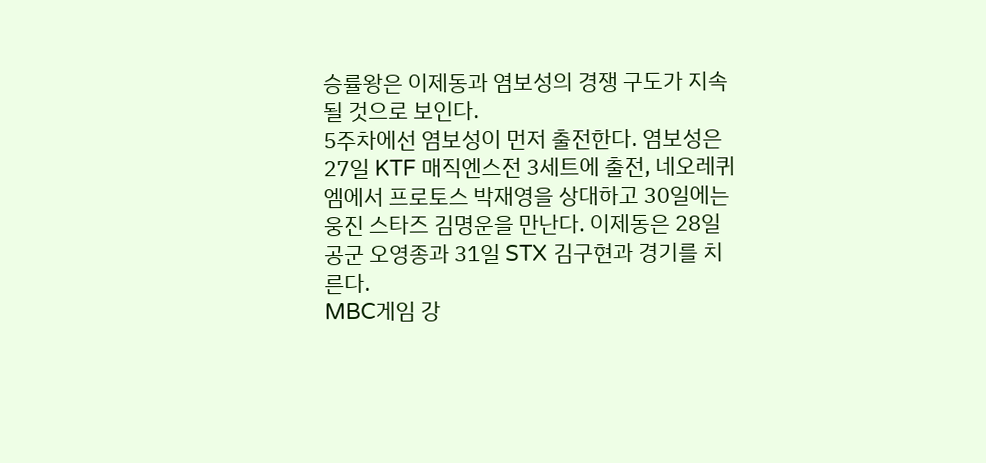승률왕은 이제동과 염보성의 경쟁 구도가 지속될 것으로 보인다.
5주차에선 염보성이 먼저 출전한다. 염보성은 27일 KTF 매직엔스전 3세트에 출전, 네오레퀴엠에서 프로토스 박재영을 상대하고 30일에는 웅진 스타즈 김명운을 만난다. 이제동은 28일 공군 오영종과 31일 STX 김구현과 경기를 치른다.
MBC게임 강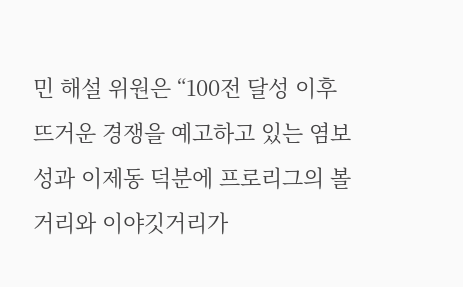민 해설 위원은 “100전 달성 이후 뜨거운 경쟁을 예고하고 있는 염보성과 이제동 덕분에 프로리그의 볼거리와 이야깃거리가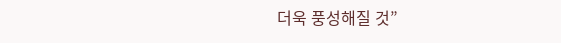더욱 풍성해질 것”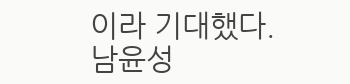이라 기대했다.
남윤성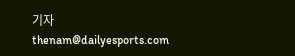기자 thenam@dailyesports.com